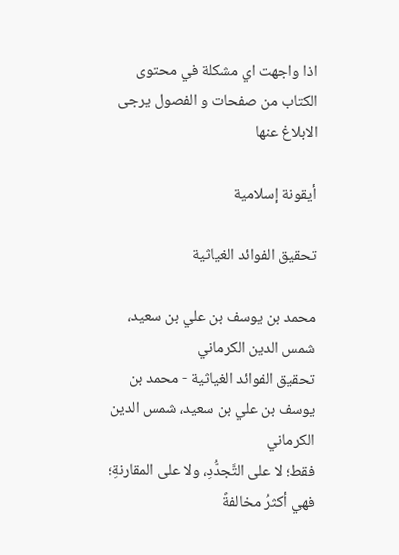اذا واجهت اي مشكلة في محتوى الكتاب من صفحات و الفصول يرجى الابلاغ عنها

أيقونة إسلامية

تحقيق الفوائد الغياثية

محمد بن يوسف بن علي بن سعيد، شمس الدين الكرماني
تحقيق الفوائد الغياثية - محمد بن يوسف بن علي بن سعيد، شمس الدين الكرماني
فقط؛ لا على التَّجدُّدِ، ولا على المقارنةِ؛ فهي أكثرُ مخالفةً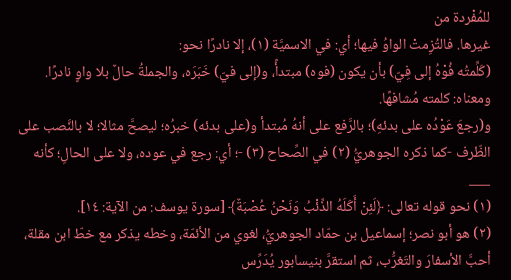للمُفْردة من
غيرها. فالتُزِمتْ الواوُ فيها؛ أي: في الاسميَّة (١)، إلا نادرًا نحو:
(كَلِّمتُه فُوْهُ إلى فِيّ) بأن يكون (فوه) مبتدأً، و(إلى فيّ) خَبَرَه، والجملةُ حالٌ بلا واوٍ نادرًا. ومعناه: كلمته مُشافهًا.
و(رجعَ عَوْدُه على بدئهِ)؛ بالرَّفع على أنهُ مُبتدأ و(على بدئه) خبرُه؛ ليصحَّ مثالا؛ لا بالنَّصب على الظّرف -كما ذكره الجوهريُّ (٢) في الصِّحاح (٣) -؛ أي: رجع في عوده، ولا على الحالِ؛ كأنه
___
(١) نحو قوله تعالى: ﴿لَئِنْ أَكَلَهُ الذِّئْبُ وَنَحْنُ عُصْبَةٌ﴾ [سورة يوسف: من الآية: ١٤].
(٢) هو أبو نصر؛ إسماعيل بن حمّاد الجوهريُّ، لغوي من الأئمّة، وخطه يذكر مع خطّ ابن مقلة، أحبَّ الأسفارَ والتَغرُّب، ثم استقرَّ بنيسابور يُدَرِّس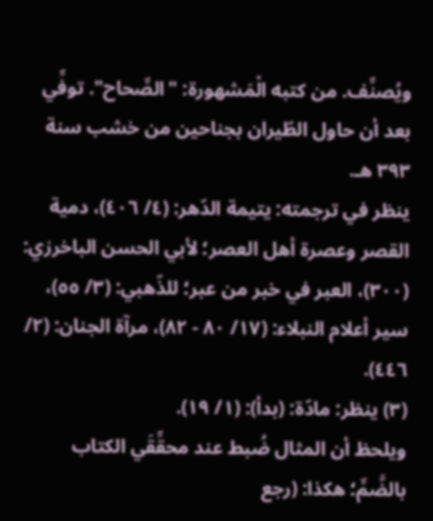ويُصنِّف. من كتبه الْمَشهورة: "الصِّحاح". توفِّي بعد أن حاول الطّيران بجناحين من خشب سنة ٣٩٣ هـ.
ينظر في ترجمته: يتيمة الدّهر: (٤/ ٤٠٦)، دمية القصر وعصرة أهل العصر؛ لأبي الحسن الباخرزي: (٣٠٠)، العبر في خبر من عبر؛ للذّهبي: (٣/ ٥٥)، سير أعلام النبلاء: (١٧/ ٨٠ - ٨٢)، مرآة الجنان: (٢/ ٤٤٦).
(٣) ينظر: مادّة: (بدأ): (١/ ١٩).
ويلحظ أن المثال ضُبط عند محقِّقَي الكتاب بالضَّمِّ؛ هكذا: (رجع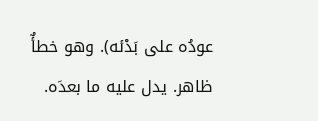عودُه على بَدْئه). وهو خطأٌ ظاهر. يدل عليه ما بعدَه.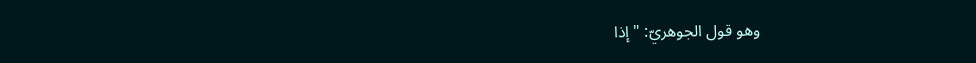وهو قول الجوهريّ: "إذا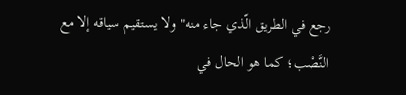رجع في الطريق الّذي جاء منه" ولا يستقيم سياقه إلا مع النَّصْب؛ كما هو الحال في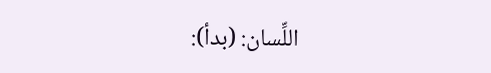اللِّسان: (بدأ):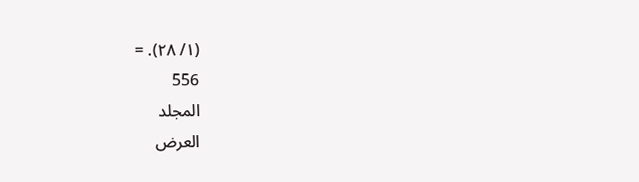(١/ ٢٨). =
556
المجلد
العرض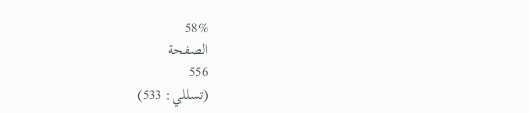58%
الصفحة
556
(تسللي: 533)